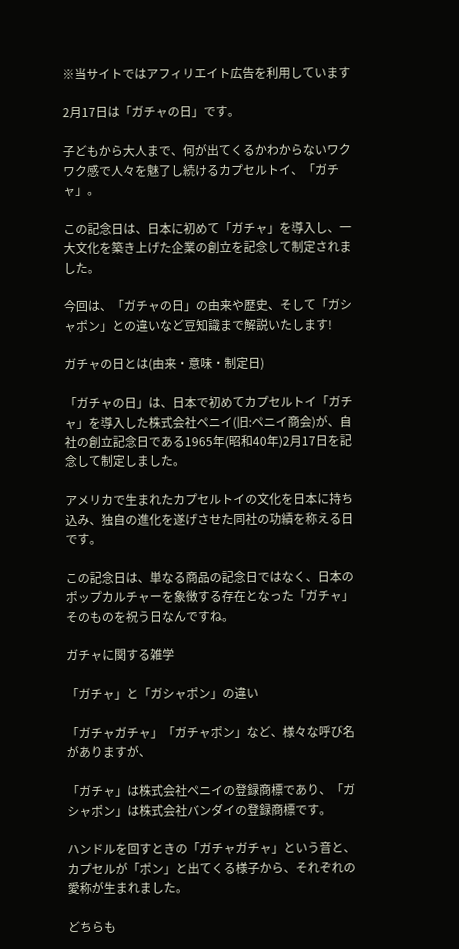※当サイトではアフィリエイト広告を利用しています

2月17日は「ガチャの日」です。

子どもから大人まで、何が出てくるかわからないワクワク感で人々を魅了し続けるカプセルトイ、「ガチャ」。

この記念日は、日本に初めて「ガチャ」を導入し、一大文化を築き上げた企業の創立を記念して制定されました。

今回は、「ガチャの日」の由来や歴史、そして「ガシャポン」との違いなど豆知識まで解説いたします!

ガチャの日とは(由来・意味・制定日)

「ガチャの日」は、日本で初めてカプセルトイ「ガチャ」を導入した株式会社ペニイ(旧:ペニイ商会)が、自社の創立記念日である1965年(昭和40年)2月17日を記念して制定しました。

アメリカで生まれたカプセルトイの文化を日本に持ち込み、独自の進化を遂げさせた同社の功績を称える日です。

この記念日は、単なる商品の記念日ではなく、日本のポップカルチャーを象徴する存在となった「ガチャ」そのものを祝う日なんですね。

ガチャに関する雑学

「ガチャ」と「ガシャポン」の違い

「ガチャガチャ」「ガチャポン」など、様々な呼び名がありますが、

「ガチャ」は株式会社ペニイの登録商標であり、「ガシャポン」は株式会社バンダイの登録商標です。

ハンドルを回すときの「ガチャガチャ」という音と、カプセルが「ポン」と出てくる様子から、それぞれの愛称が生まれました。

どちらも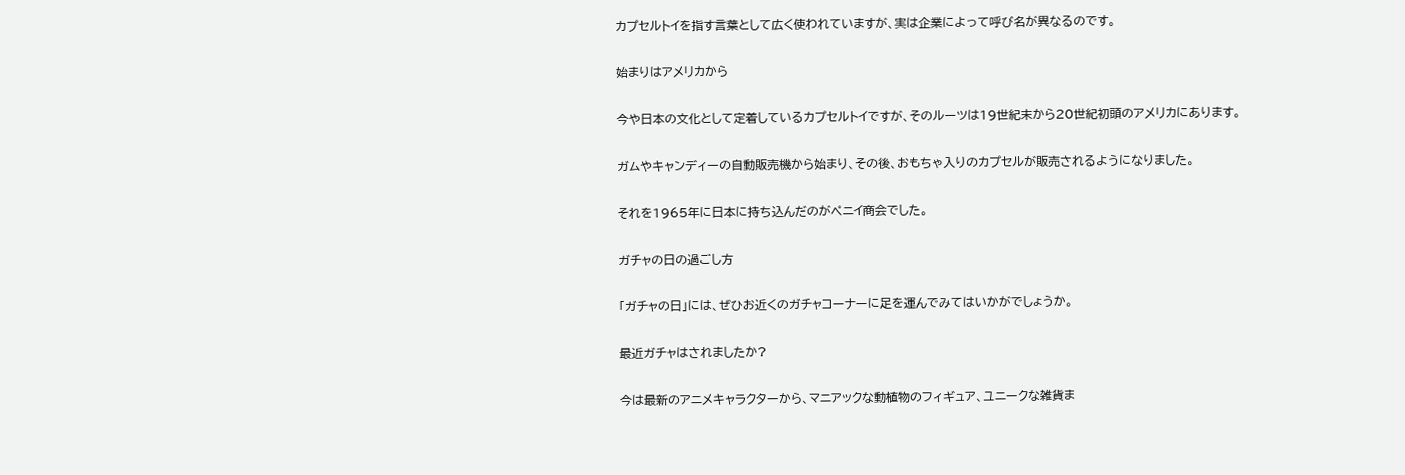カプセルトイを指す言葉として広く使われていますが、実は企業によって呼び名が異なるのです。

始まりはアメリカから

今や日本の文化として定着しているカプセルトイですが、そのルーツは19世紀末から20世紀初頭のアメリカにあります。

ガムやキャンディーの自動販売機から始まり、その後、おもちゃ入りのカプセルが販売されるようになりました。

それを1965年に日本に持ち込んだのがペニイ商会でした。

ガチャの日の過ごし方

「ガチャの日」には、ぜひお近くのガチャコーナーに足を運んでみてはいかがでしょうか。

最近ガチャはされましたか?

今は最新のアニメキャラクターから、マニアックな動植物のフィギュア、ユニークな雑貨ま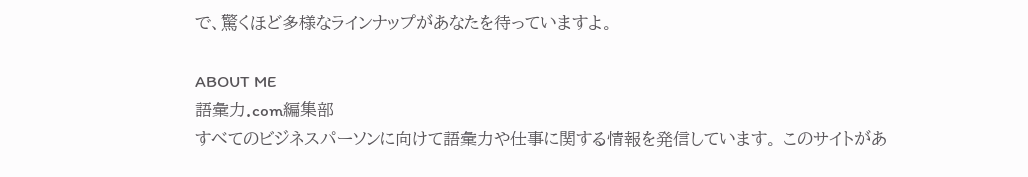で、驚くほど多様なラインナップがあなたを待っていますよ。

ABOUT ME
語彙力.com編集部
すべてのビジネスパーソンに向けて語彙力や仕事に関する情報を発信しています。 このサイトがあ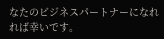なたのビジネスパートナーになれれば幸いです。